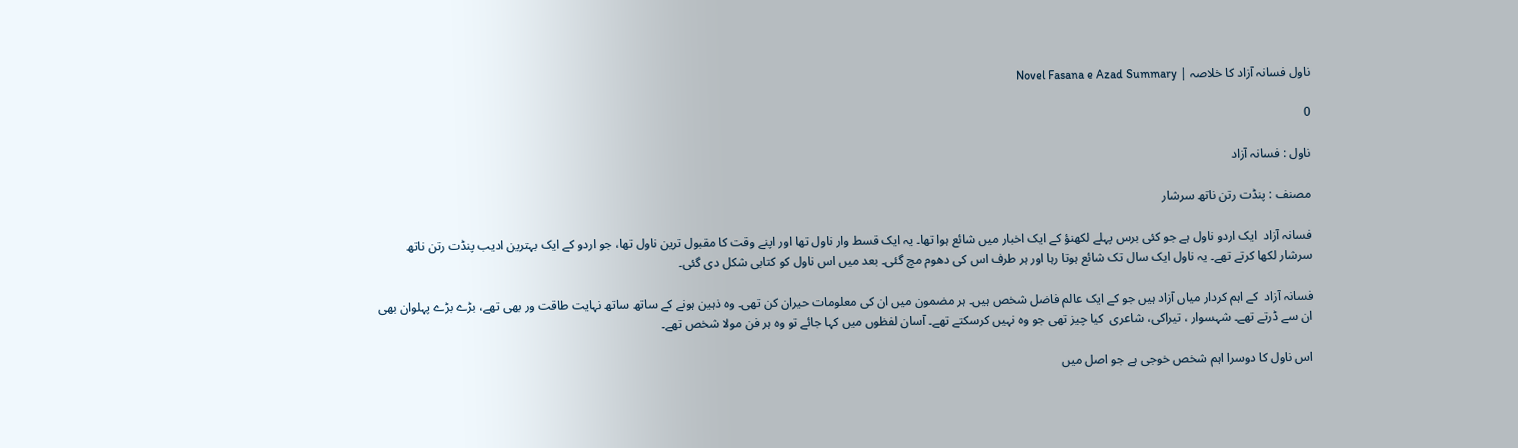ناول فسانہ آزاد کا خلاصہ | Novel Fasana e Azad Summary

0

ناول : فسانہ آزاد

مصنف : پنڈت رتن ناتھ سرشار

فسانہ آزاد  ایک اردو ناول ہے جو کئی برس پہلے لکھنؤ کے ایک اخبار میں شائع ہوا تھا۔ یہ ایک قسط وار ناول تھا اور اپنے وقت کا مقبول ترین ناول تھا، جو اردو کے ایک بہترین ادیب پنڈت رتن ناتھ سرشار لکھا کرتے تھے۔ یہ ناول ایک سال تک شائع ہوتا رہا اور ہر طرف اس کی دھوم مچ گئی۔ بعد میں اس ناول کو کتابی شکل دی گئی۔

فسانہ آزاد  کے اہم کردار میاں آزاد ہیں جو کے ایک عالم فاضل شخص ہیں۔ ہر مضمون میں ان کی معلومات حیران کن تھی۔ وہ ذہین ہونے کے ساتھ ساتھ نہایت طاقت ور بھی تھے، بڑے بڑے پہلوان بھی ان سے ڈرتے تھے۔ شہسوار ، تیراکی، شاعری  کیا چیز تھی جو وہ نہیں کرسکتے تھے۔ آسان لفظوں میں کہا جائے تو وہ ہر فن مولا شخص تھے۔

اس ناول کا دوسرا اہم شخص خوجی ہے جو اصل میں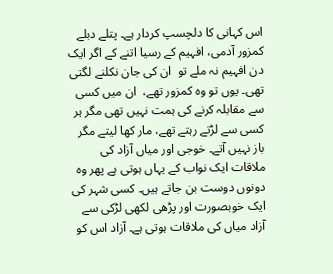اس کہانی کا دلچسپ کردار ہے۔ پتلے دبلے کمزور آدمی، افہیم کے رسیا اتنے کے اگر ایک دن افہیم نہ ملے تو  ان کی جان نکلنے لگتی تھی۔ یوں تو وہ کمزور تھے،  ان میں کسی سے مقابلہ کرنے کی ہمت نہیں تھی مگر ہر کسی سے لڑتے رہتے تھے، مار کھا لیتے مگر باز نہیں آتے۔ خوجی اور میاں آزاد کی ملاقات ایک نواب کے یہاں ہوتی ہے پھر وہ دونوں دوست بن جاتے ہیں۔ کسی شہر کی ایک خوبصورت اور پڑھی لکھی لڑکی سے آزاد میاں کی ملاقات ہوتی ہے۔ آزاد اس کو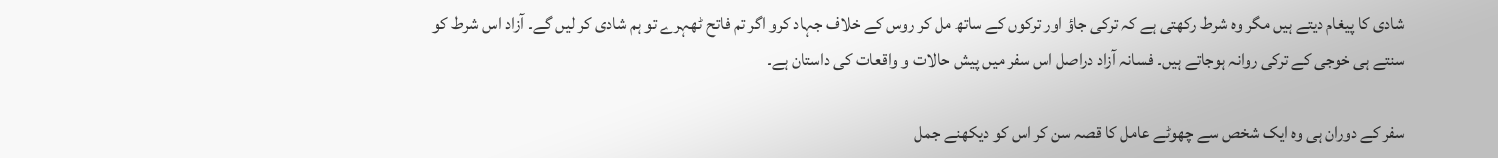شادی کا پیغام دیتے ہیں مگر وہ شرط رکھتی ہے کہ ترکی جاؤ اور ترکوں کے ساتھ مل کر روس کے خلاف جہاد کرو اگر تم فاتح ٹھہرے تو ہم شادی کر لیں گے۔ آزاد اس شرط کو سنتے ہی خوجی کے ترکی روانہ ہوجاتے ہیں۔ فسانہ آزاد دراصل اس سفر میں پیش حالات و واقعات کی داستان ہے۔

سفر کے دوران ہی وہ ایک شخص سے چھوٹے عامل کا قصہ سن کر اس کو دیکھنے جمل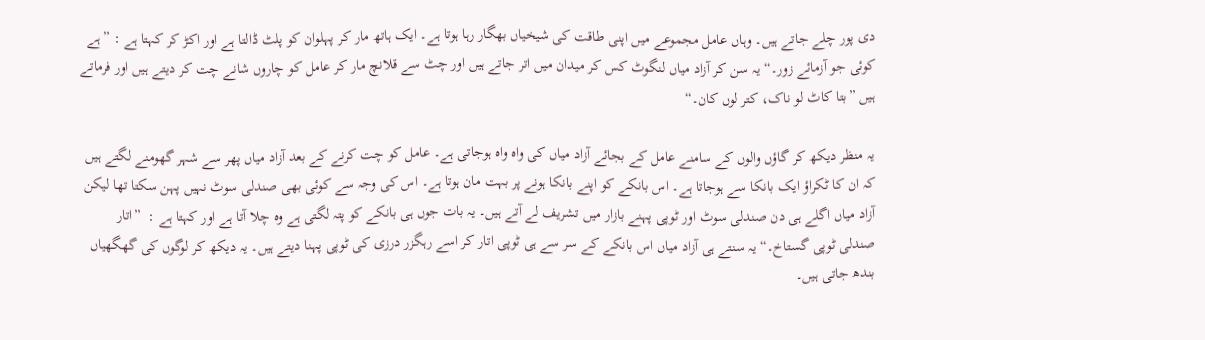دی پور چلے جاتے ہیں۔ وہاں عامل مجموعے میں اپنی طاقت کی شیخیاں بھگار رہا ہوتا ہے۔ ایک ہاتھ مار کر پہلوان کو پلٹ ڈالتا ہے اور اکڑ کر کہتا ہے : ”ہے کوئی جو آزمائے زور۔“ یہ سن کر آزاد میاں لنگوٹ کس کر میدان میں اتر جاتے ہیں اور چٹ سے قلانچ مار کر عامل کو چاروں شانے چت کر دیتے ہیں اور فرماتے ہیں ”بتا کاٹ لو ناک، کتر لوں کان۔“

یہ منظر دیکھ کر گاؤں والوں کے سامنے عامل کے بجائے آزاد میاں کی واہ واہ ہوجاتی ہے۔ عامل کو چت کرنے کے بعد آزاد میاں پھر سے شہر گھومنے لگتے ہیں کہ ان کا ٹکراؤ ایک بانکا سے ہوجاتا ہے۔ اس بانکے کو اپنے بانکا ہونے پر بہت مان ہوتا ہے۔ اس کی وجہ سے کوئی بھی صندلی سوٹ نہیں پہن سکتا تھا لیکن آزاد میاں اگلے ہی دن صندلی سوٹ اور ٹوپی پہنے بازار میں تشریف لے آتے ہیں۔ یہ بات جوں ہی بانکے کو پتہ لگتی ہے وہ چلا آتا ہے اور کہتا ہے :  ”اتار صندلی ٹوپی گستاخ۔“ یہ سنتے ہی آزاد میاں اس بانکے کے سر سے ہی ٹوپی اتار کر اسے رہگزر درزی کی ٹوپی پہنا دیتے ہیں۔ یہ دیکھ کر لوگوں کی گھگھیاں بندھ جاتی ہیں۔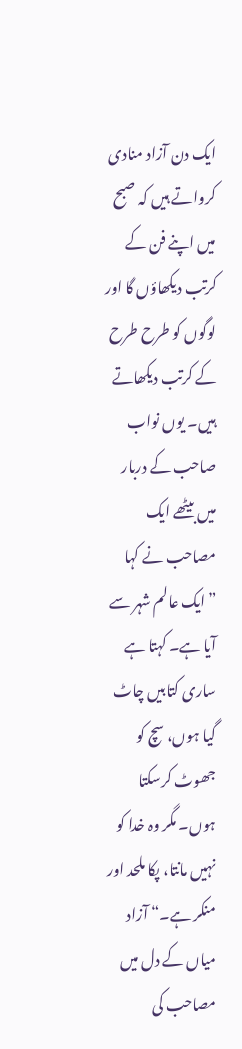ایک دن آزاد منادی کرواتے ہیں کہ صبح میں اپنے فن کے کرتب دیکھاؤں گا اور لوگوں کو طرح طرح کے کرتب دیکھاتے ہیں۔ یوں نواب صاحب کے دربار میں بیٹھے ایک مصاحب نے کہا ”ایک عالم شہر سے آیا ہے۔ کہتا ہے ساری کتابیں چاٹ گیا ہوں، سچ کو جھوٹ کرسکتا ہوں۔ مگر وہ خدا کو نہیں مانتا، پکا ملحد اور منکر ہے۔“ آزاد میاں کے دل میں مصاحب کی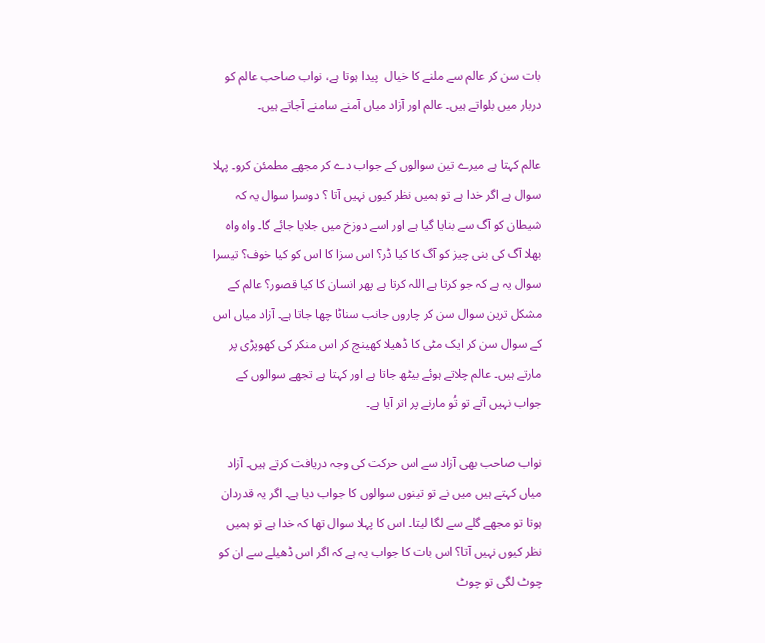بات سن کر عالم سے ملنے کا خیال  پیدا ہوتا ہے، نواب صاحب عالم کو دربار میں بلواتے ہیں۔ عالم اور آزاد میاں آمنے سامنے آجاتے ہیں۔

عالم کہتا ہے میرے تین سوالوں کے جواب دے کر مجھے مطمئن کرو۔ پہلا سوال ہے اگر خدا ہے تو ہمیں نظر کیوں نہیں آتا ؟ دوسرا سوال یہ کہ شیطان کو آگ سے بنایا گیا ہے اور اسے دوزخ میں جلایا جائے گا۔ واہ واہ بھلا آگ کی بنی چیز کو آگ کا کیا ڈر؟ اس سزا کا اس کو کیا خوف؟ تیسرا سوال یہ ہے کہ جو کرتا ہے اللہ کرتا ہے پھر انسان کا کیا قصور؟ عالم کے مشکل ترین سوال سن کر چاروں جانب سناٹا چھا جاتا ہے۔ آزاد میاں اس کے سوال سن کر ایک مٹی کا ڈھیلا کھینچ کر اس منکر کی کھوپڑی پر مارتے ہیں۔ عالم چلاتے ہوئے بیٹھ جاتا ہے اور کہتا ہے تجھے سوالوں کے جواب نہیں آتے تو تُو مارنے پر اتر آیا ہے۔

نواب صاحب بھی آزاد سے اس حرکت کی وجہ دریافت کرتے ہیں۔ آزاد میاں کہتے ہیں میں نے تو تینوں سوالوں کا جواب دیا ہے۔ اگر یہ قدردان ہوتا تو مجھے گلے سے لگا لیتا۔ اس کا پہلا سوال تھا کہ خدا ہے تو ہمیں نظر کیوں نہیں آتا؟ اس بات کا جواب یہ ہے کہ اگر اس ڈھیلے سے ان کو چوٹ لگی تو چوٹ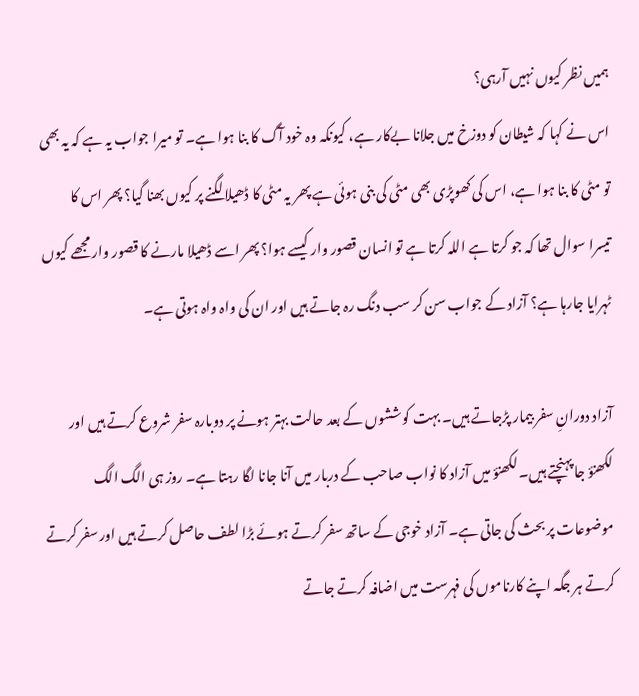ہمیں نظر کیوں نہیں آرہی؟
اس نے کہا کہ شیطان کو دوزخ میں جلانا بےکار ہے، کیونکہ وہ خود آگ کا بنا ہوا ہے۔ تو میرا جواب یہ ہے کہ یہ بھی تو مٹی کا بنا ہوا ہے، اس کی کھوپڑی بھی مٹی کی بنی ہوئی ہے پھر یہ مٹی کا ڈھیلا لگنے پر کیوں بھنا گیا؟ پھر اس کا تیسرا سوال تھا کہ جو کرتا ہے اللہ کرتا ہے تو انسان قصور وار کیسے ہوا؟ پھر اسے ڈھیلا مارنے کا قصور وار مجھے کیوں ٹہرایا جارہا ہے؟ آزاد کے جواب سن کر سب دنگ رہ جاتے ہیں اور ان کی واہ واہ ہوتی ہے۔

آزاد دورانِ سفر بیمار پڑجاتے ہیں۔ بہت کوششوں کے بعد حالت بہتر ہونے پر دوبارہ سفر شروع کرتے ہیں اور لکھنؤ جا پہنچتے ہیں۔ لکھنؤ میں آزاد کا نواب صاحب کے دربار میں آنا جانا لگا رہتا ہے۔ روز ہی الگ الگ موضوعات پر بحث کی جاتی ہے۔ آزاد خوجی کے ساتھ سفر کرتے ہوئے بڑا لطف حاصل کرتے ہیں اور سفر کرتے کرتے ہر جگہ اپنے کارناموں کی فہرست میں اضافہ کرتے جاتے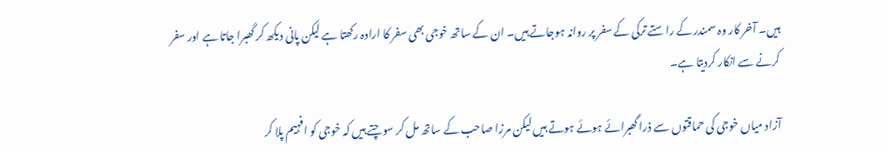ہیں۔ آخر کار وہ سمندر کے راستے ترکی کے سفر پر روانہ ہوجاتے ہیں۔ ان کے ساتھ خوجی بھی سفر کا ارادہ رکھتا ہے لیکن پانی دیکھ کر گھبرا جاتا ہے اور سفر کرنے سے انکار کردیتا ہے۔

آزاد میاں خوجی کی حماقتوں سے ذرا گھبرائے ہوئے ہوتے ہیں لیکن مرزا صاحب کے ساتھ مل کر سوچتے ہیں کہ خوجی کو افہیم پلا کر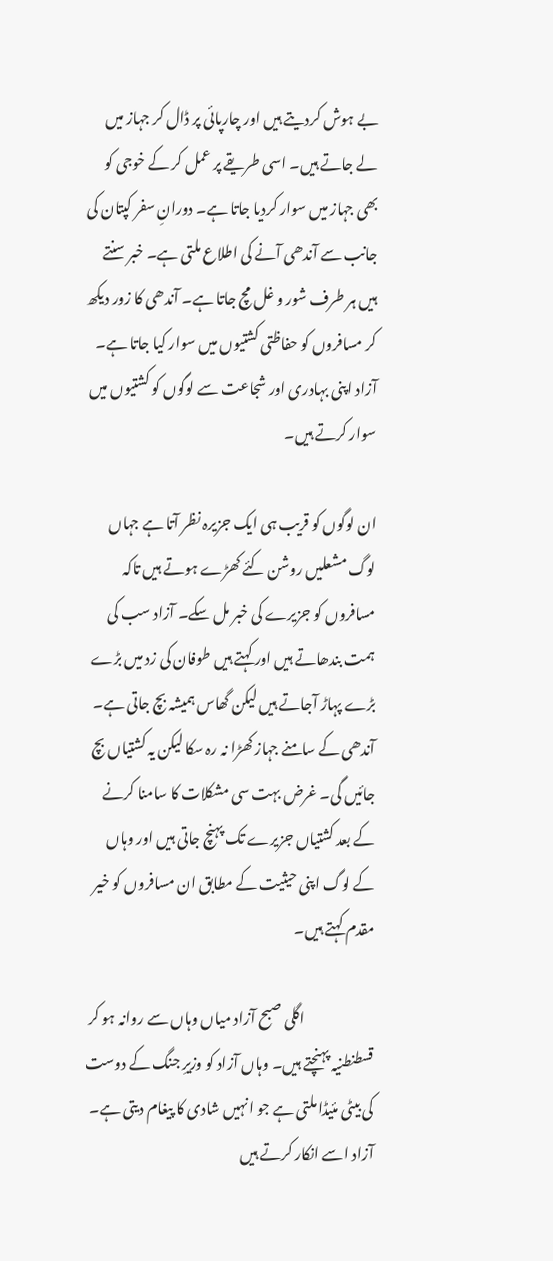بے ہوش کردیتے ہیں اور چارپائی پر ڈال کر جہاز میں لے جاتے ہیں۔ اسی طریقے پر عمل کر کے خوجی کو بھی جہاز میں سوار کردیا جاتا ہے۔ دورانِ سفر کپتان کی جانب سے آندھی آنے کی اطلاع ملتی ہے۔ خبر سنتے ہیں ہر طرف شور و غل مچ جاتا ہے۔ آندھی کا زور دیکھ کر مسافروں کو حفاظتی کشتیوں میں سوار کیا جاتا ہے۔ آزاد اپنی بہادری اور شجاعت سے لوگوں کو کشتیوں میں سوار کرتے ہیں۔

ان لوگوں کو قریب ہی ایک جزیرہ نظر آتا ہے جہاں لوگ مشعلیں روشن کئے کھڑے ہوتے ہیں تاکہ مسافروں کو جزیرے کی خبر مل سکے۔ آزاد سب کی ہمت بندھاتے ہیں اور کہتے ہیں طوفان کی زد میں بڑے بڑے پہاڑ آجاتے ہیں لیکن گھاس ہمیشہ بچ جاتی ہے۔ آندھی کے سامنے جہاز کھڑا نہ رہ سکا لیکن یہ کشتیاں بچ جائیں گی۔ غرض بہت سی مشکلات کا سامنا کرنے کے بعد کشتیاں جزیرے تک پہنچ جاتی ہیں اور وہاں کے لوگ اپنی حیثیت کے مطابق ان مسافروں کو خیر مقدم کہتے ہیں۔

                        اگلی صبح آزاد میاں وہاں سے روانہ ہو کر قسطنطنیہ پہنچتے ہیں۔ وہاں آزاد کو وزیرِ جنگ کے دوست کی بیٹی مئیڈا ملتی ہے جو انہیں شادی کا پیغام دیتی ہے۔ آزاد اسے انکار کرتے ہیں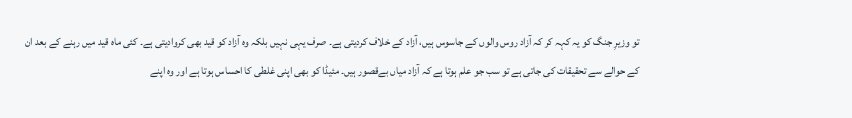تو وزیرِ جنگ کو یہ کہہ کر کہ آزاد روس والوں کے جاسوس ہیں، آزاد کے خلاف کردیتی ہے۔ صرف یہی نہیں بلکہ وہ آزاد کو قید بھی کروادیتی ہے۔ کئی ماہ قید میں رہنے کے بعد ان کے حوالے سے تحقیقات کی جاتی ہے تو سب جو علم ہوتا ہے کہ آزاد میاں بےقصور ہیں۔ مئیڈا کو بھی اپنی غلطی کا احساس ہوتا ہے اور وہ اپنے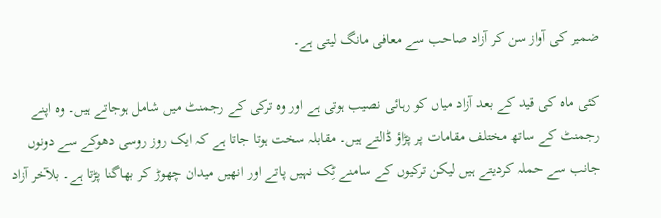ضمیر کی آواز سن کر آزاد صاحب سے معافی مانگ لیتی ہے۔

کئی ماہ کی قید کے بعد آزاد میاں کو رہائی نصیب ہوتی ہے اور وہ ترکی کے رجمنٹ میں شامل ہوجاتے ہیں۔ وہ اپنے رجمنٹ کے ساتھ مختلف مقامات پر پڑاؤ ڈالتے ہیں۔ مقابلہ سخت ہوتا جاتا ہے کہ ایک روز روسی دھوکے سے دونوں جانب سے حملہ کردیتے ہیں لیکن ترکیوں کے سامنے ٹِک نہیں پاتے اور انھیں میدان چھوڑ کر بھاگنا پڑتا ہے۔ بلآخر آزاد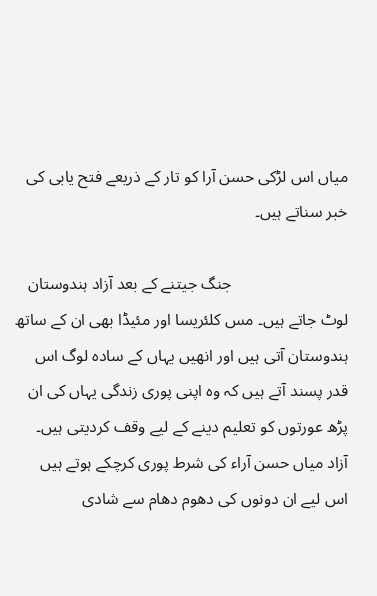میاں اس لڑکی حسن آرا کو تار کے ذریعے فتح یابی کی خبر سناتے ہیں۔

                            جنگ جیتنے کے بعد آزاد ہندوستان لوٹ جاتے ہیں۔ مس کلئریسا اور مئیڈا بھی ان کے ساتھ ہندوستان آتی ہیں اور انھیں یہاں کے سادہ لوگ اس قدر پسند آتے ہیں کہ وہ اپنی پوری زندگی یہاں کی ان پڑھ عورتوں کو تعلیم دینے کے لیے وقف کردیتی ہیں۔ آزاد میاں حسن آراء کی شرط پوری کرچکے ہوتے ہیں اس لیے ان دونوں کی دھوم دھام سے شادی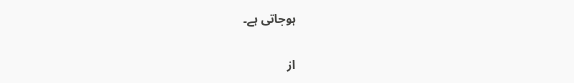ہوجاتی ہے۔

از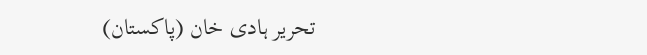تحریر ہادی خان (پاکستان)